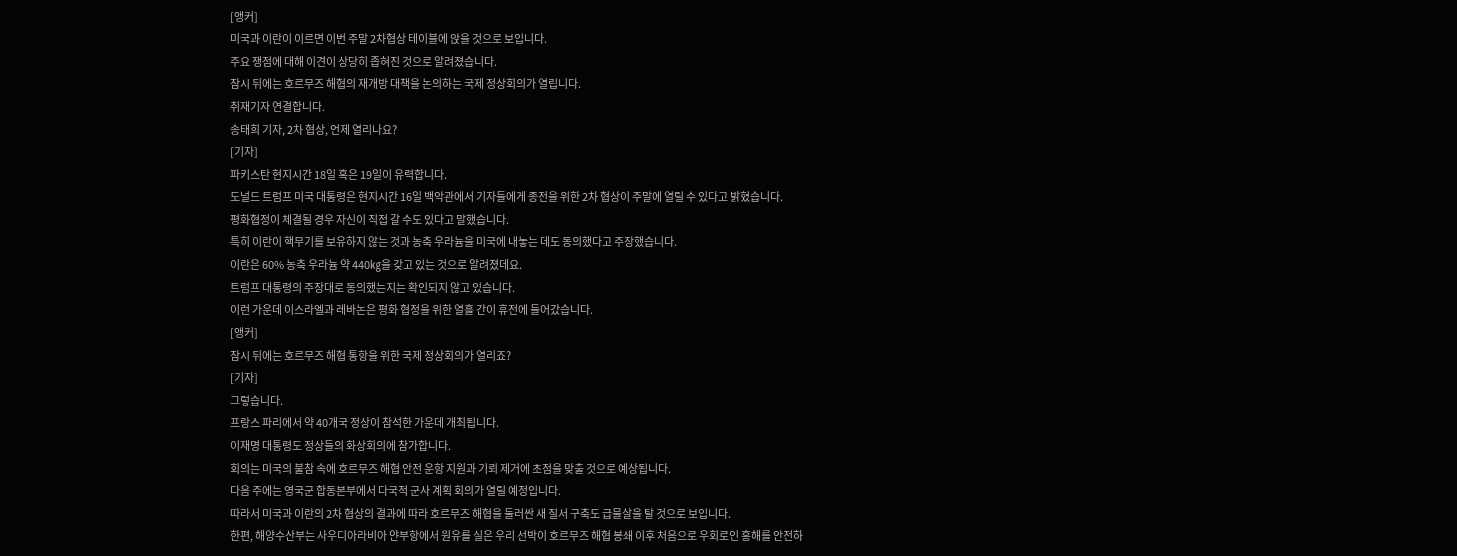[앵커]
미국과 이란이 이르면 이번 주말 2차협상 테이블에 앉을 것으로 보입니다.
주요 쟁점에 대해 이견이 상당히 좁혀진 것으로 알려졌습니다.
잠시 뒤에는 호르무즈 해협의 재개방 대책을 논의하는 국제 정상회의가 열립니다.
취재기자 연결합니다.
송태희 기자, 2차 협상, 언제 열리나요?
[기자]
파키스탄 현지시간 18일 혹은 19일이 유력합니다.
도널드 트럼프 미국 대통령은 현지시간 16일 백악관에서 기자들에게 종전을 위한 2차 협상이 주말에 열릴 수 있다고 밝혔습니다.
평화협정이 체결될 경우 자신이 직접 갈 수도 있다고 말했습니다.
특히 이란이 핵무기를 보유하지 않는 것과 농축 우라늄을 미국에 내놓는 데도 동의했다고 주장했습니다.
이란은 60% 농축 우라늄 약 440㎏을 갖고 있는 것으로 알려졌데요.
트럼프 대통령의 주장대로 동의했는지는 확인되지 않고 있습니다.
이런 가운데 이스라엘과 레바논은 평화 협정을 위한 열흘 간이 휴전에 들어갔습니다.
[앵커]
잠시 뒤에는 호르무즈 해협 통항을 위한 국제 정상회의가 열리죠?
[기자]
그렇습니다.
프랑스 파리에서 약 40개국 정상이 참석한 가운데 개최됩니다.
이재명 대통령도 정상들의 화상회의에 참가합니다.
회의는 미국의 불참 속에 호르무즈 해협 안전 운항 지원과 기뢰 제거에 초점을 맞출 것으로 예상됩니다.
다음 주에는 영국군 합동본부에서 다국적 군사 계획 회의가 열릴 예정입니다.
따라서 미국과 이란의 2차 협상의 결과에 따라 호르무즈 해협을 둘러싼 새 질서 구축도 급물살을 탈 것으로 보입니다.
한편, 해양수산부는 사우디아라비아 얀부항에서 원유를 실은 우리 선박이 호르무즈 해협 봉쇄 이후 처음으로 우회로인 홍해를 안전하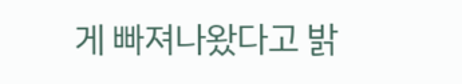게 빠져나왔다고 밝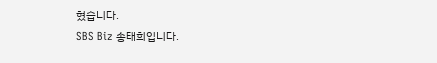혔습니다.
SBS Biz 송태희입니다.